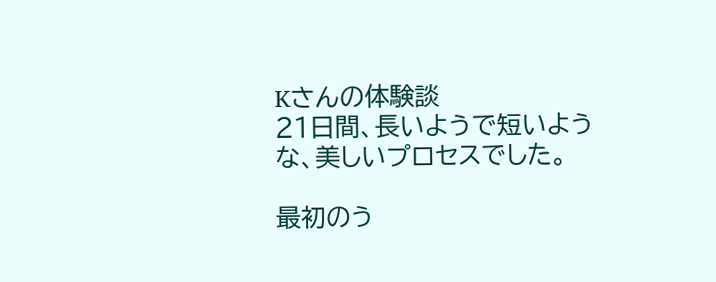Kさんの体験談
21日間、長いようで短いような、美しいプロセスでした。

最初のう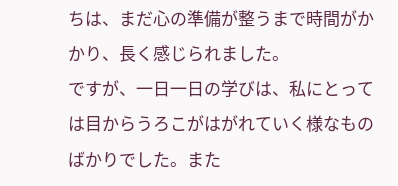ちは、まだ心の準備が整うまで時間がかかり、長く感じられました。
ですが、一日一日の学びは、私にとっては目からうろこがはがれていく様なものばかりでした。また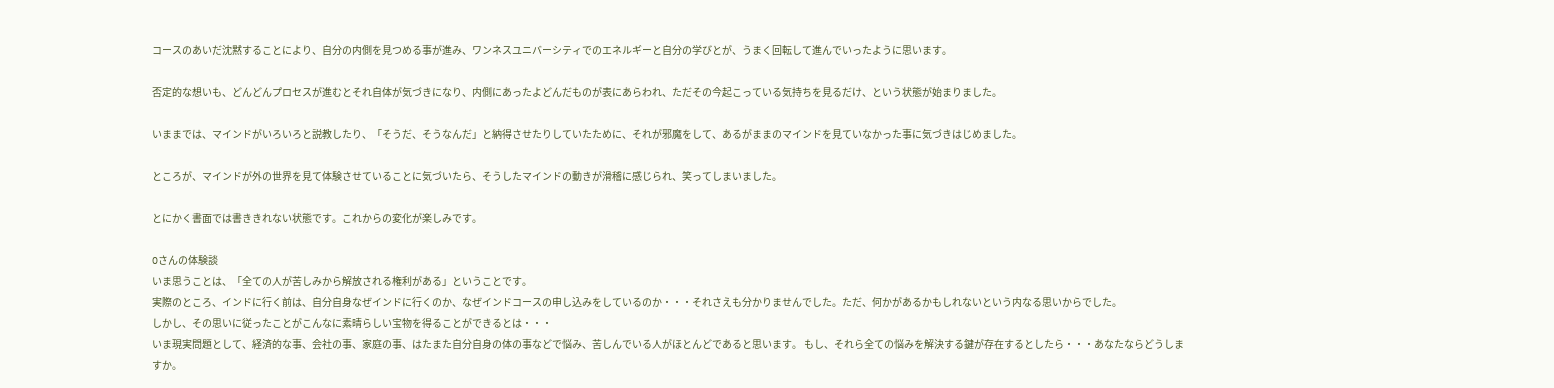コースのあいだ沈黙することにより、自分の内側を見つめる事が進み、ワンネスユニバーシティでのエネルギーと自分の学びとが、うまく回転して進んでいったように思います。

否定的な想いも、どんどんプロセスが進むとそれ自体が気づきになり、内側にあったよどんだものが表にあらわれ、ただその今起こっている気持ちを見るだけ、という状態が始まりました。

いままでは、マインドがいろいろと説教したり、「そうだ、そうなんだ」と納得させたりしていたために、それが邪魔をして、あるがままのマインドを見ていなかった事に気づきはじめました。

ところが、マインドが外の世界を見て体験させていることに気づいたら、そうしたマインドの動きが滑稽に感じられ、笑ってしまいました。

とにかく書面では書ききれない状態です。これからの変化が楽しみです。

Oさんの体験談
いま思うことは、「全ての人が苦しみから解放される権利がある」ということです。
実際のところ、インドに行く前は、自分自身なぜインドに行くのか、なぜインドコースの申し込みをしているのか・・・それさえも分かりませんでした。ただ、何かがあるかもしれないという内なる思いからでした。
しかし、その思いに従ったことがこんなに素晴らしい宝物を得ることができるとは・・・
いま現実問題として、経済的な事、会社の事、家庭の事、はたまた自分自身の体の事などで悩み、苦しんでいる人がほとんどであると思います。 もし、それら全ての悩みを解決する鍵が存在するとしたら・・・あなたならどうしますか。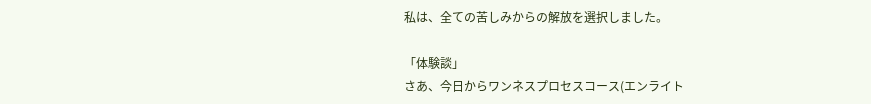私は、全ての苦しみからの解放を選択しました。

「体験談」
さあ、今日からワンネスプロセスコース(エンライト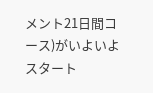メント21日間コース)がいよいよスタート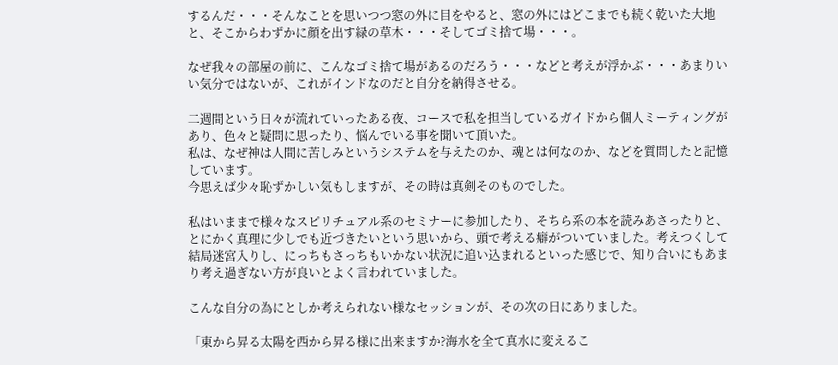するんだ・・・そんなことを思いつつ窓の外に目をやると、窓の外にはどこまでも続く乾いた大地と、そこからわずかに顔を出す緑の草木・・・そしてゴミ捨て場・・・。

なぜ我々の部屋の前に、こんなゴミ捨て場があるのだろう・・・などと考えが浮かぶ・・・あまりいい気分ではないが、これがインドなのだと自分を納得させる。

二週間という日々が流れていったある夜、コースで私を担当しているガイドから個人ミーティングがあり、色々と疑問に思ったり、悩んでいる事を聞いて頂いた。
私は、なぜ神は人間に苦しみというシステムを与えたのか、魂とは何なのか、などを質問したと記憶しています。
今思えば少々恥ずかしい気もしますが、その時は真剣そのものでした。

私はいままで様々なスピリチュアル系のセミナーに参加したり、そちら系の本を読みあさったりと、とにかく真理に少しでも近づきたいという思いから、頭で考える癖がついていました。考えつくして結局迷宮入りし、にっちもさっちもいかない状況に追い込まれるといった感じで、知り合いにもあまり考え過ぎない方が良いとよく言われていました。

こんな自分の為にとしか考えられない様なセッションが、その次の日にありました。

「東から昇る太陽を西から昇る様に出来ますか?海水を全て真水に変えるこ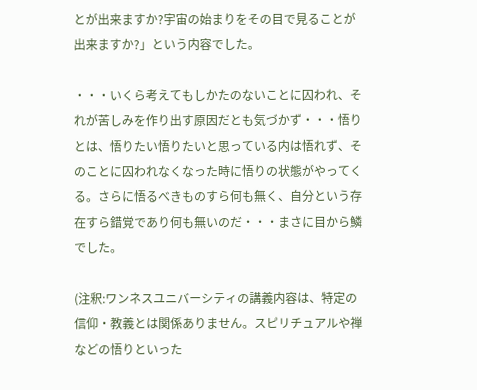とが出来ますか?宇宙の始まりをその目で見ることが出来ますか?」という内容でした。

・・・いくら考えてもしかたのないことに囚われ、それが苦しみを作り出す原因だとも気づかず・・・悟りとは、悟りたい悟りたいと思っている内は悟れず、そのことに囚われなくなった時に悟りの状態がやってくる。さらに悟るべきものすら何も無く、自分という存在すら錯覚であり何も無いのだ・・・まさに目から鱗でした。

(注釈:ワンネスユニバーシティの講義内容は、特定の信仰・教義とは関係ありません。スピリチュアルや禅などの悟りといった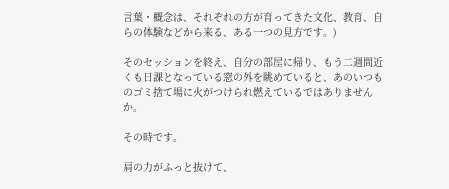言葉・概念は、それぞれの方が育ってきた文化、教育、自らの体験などから来る、ある一つの見方です。)

そのセッションを終え、自分の部屋に帰り、もう二週間近くも日課となっている窓の外を眺めていると、あのいつものゴミ捨て場に火がつけられ燃えているではありませんか。

その時です。

肩の力がふっと抜けて、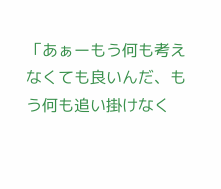「あぁーもう何も考えなくても良いんだ、もう何も追い掛けなく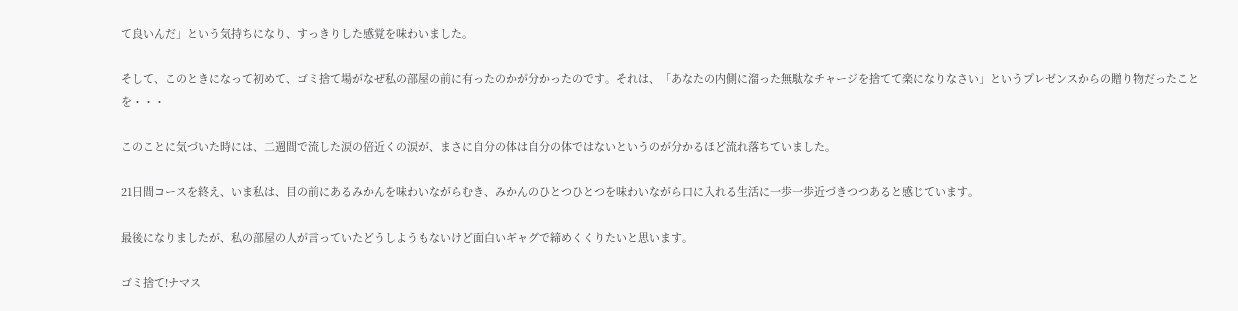て良いんだ」という気持ちになり、すっきりした感覚を味わいました。

そして、このときになって初めて、ゴミ捨て場がなぜ私の部屋の前に有ったのかが分かったのです。それは、「あなたの内側に溜った無駄なチャージを捨てて楽になりなさい」というプレゼンスからの贈り物だったことを・・・

このことに気づいた時には、二週間で流した涙の倍近くの涙が、まさに自分の体は自分の体ではないというのが分かるほど流れ落ちていました。

21日間コースを終え、いま私は、目の前にあるみかんを味わいながらむき、みかんのひとつひとつを味わいながら口に入れる生活に一歩一歩近づきつつあると感じています。

最後になりましたが、私の部屋の人が言っていたどうしようもないけど面白いギャグで締めくくりたいと思います。

ゴミ捨て!ナマス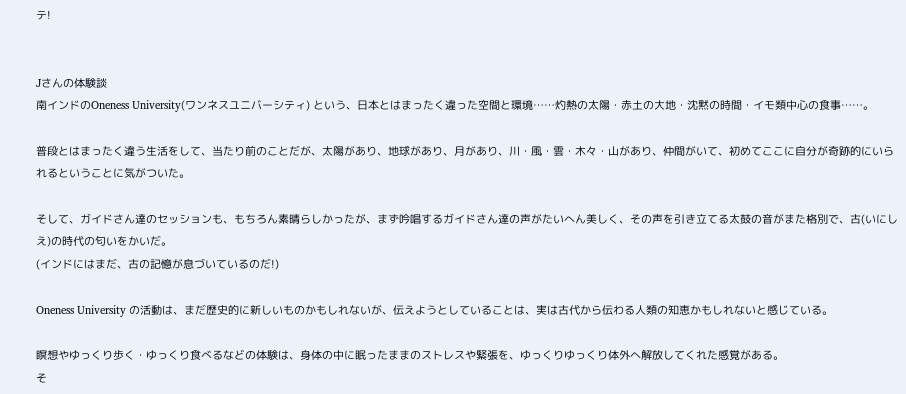テ!


Jさんの体験談
南インドのOneness University(ワンネスユニバーシティ) という、日本とはまったく違った空間と環境……灼熱の太陽・赤土の大地・沈黙の時間・イモ類中心の食事……。

普段とはまったく違う生活をして、当たり前のことだが、太陽があり、地球があり、月があり、川・風・雲・木々・山があり、仲間がいて、初めてここに自分が奇跡的にいられるということに気がついた。

そして、ガイドさん達のセッションも、もちろん素晴らしかったが、まず吟唱するガイドさん達の声がたいへん美しく、その声を引き立てる太鼓の音がまた格別で、古(いにしえ)の時代の匂いをかいだ。
(インドにはまだ、古の記憶が息づいているのだ!)

Oneness University の活動は、まだ歴史的に新しいものかもしれないが、伝えようとしていることは、実は古代から伝わる人類の知恵かもしれないと感じている。

瞑想やゆっくり歩く・ゆっくり食べるなどの体験は、身体の中に眠ったままのストレスや緊張を、ゆっくりゆっくり体外へ解放してくれた感覚がある。
そ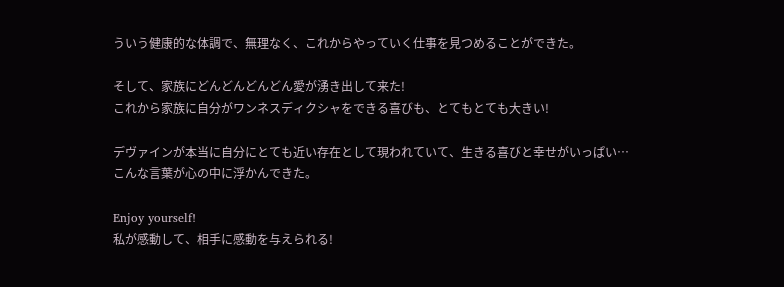ういう健康的な体調で、無理なく、これからやっていく仕事を見つめることができた。

そして、家族にどんどんどんどん愛が湧き出して来た!
これから家族に自分がワンネスディクシャをできる喜びも、とてもとても大きい!

デヴァインが本当に自分にとても近い存在として現われていて、生きる喜びと幸せがいっぱい…こんな言葉が心の中に浮かんできた。

Enjoy yourself!
私が感動して、相手に感動を与えられる!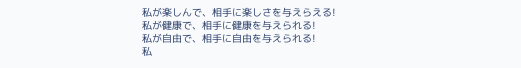私が楽しんで、相手に楽しさを与えらえる!
私が健康で、相手に健康を与えられる!
私が自由で、相手に自由を与えられる!
私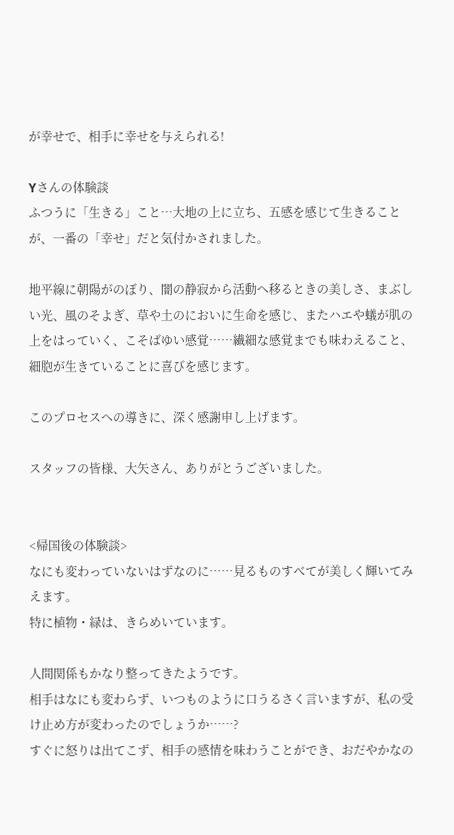が幸せで、相手に幸せを与えられる!

Yさんの体験談
ふつうに「生きる」こと…大地の上に立ち、五感を感じて生きることが、一番の「幸せ」だと気付かされました。

地平線に朝陽がのぼり、闇の静寂から活動へ移るときの美しさ、まぶしい光、風のそよぎ、草や土のにおいに生命を感じ、またハエや蟻が肌の上をはっていく、こそばゆい感覚……繊細な感覚までも味わえること、細胞が生きていることに喜びを感じます。

このプロセスへの導きに、深く感謝申し上げます。

スタッフの皆様、大矢さん、ありがとうございました。


<帰国後の体験談>
なにも変わっていないはずなのに……見るものすべてが美しく輝いてみえます。
特に植物・緑は、きらめいています。

人間関係もかなり整ってきたようです。
相手はなにも変わらず、いつものように口うるさく言いますが、私の受け止め方が変わったのでしょうか……?
すぐに怒りは出てこず、相手の感情を味わうことができ、おだやかなの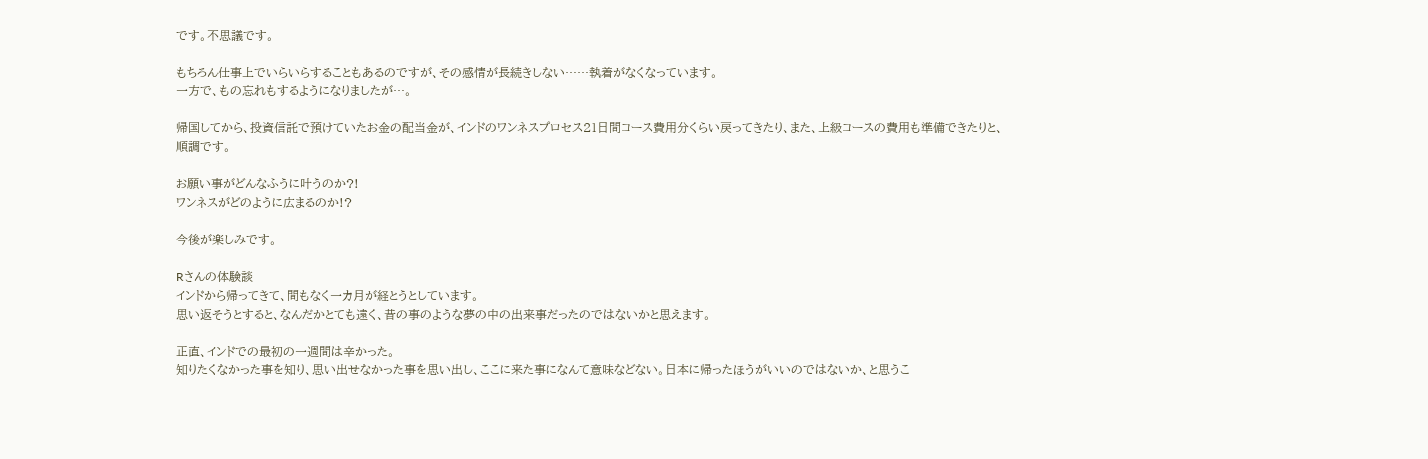です。不思議です。

もちろん仕事上でいらいらすることもあるのですが、その感情が長続きしない……執着がなくなっています。
一方で、もの忘れもするようになりましたが…。

帰国してから、投資信託で預けていたお金の配当金が、インドのワンネスプロセス21日間コース費用分くらい戻ってきたり、また、上級コースの費用も準備できたりと、順調です。

お願い事がどんなふうに叶うのか?!
ワンネスがどのように広まるのか!?

今後が楽しみです。

Rさんの体験談
インドから帰ってきて、間もなく一カ月が経とうとしています。
思い返そうとすると、なんだかとても遠く、昔の事のような夢の中の出来事だったのではないかと思えます。

正直、インドでの最初の一週間は辛かった。
知りたくなかった事を知り、思い出せなかった事を思い出し、ここに来た事になんて意味などない。日本に帰ったほうがいいのではないか、と思うこ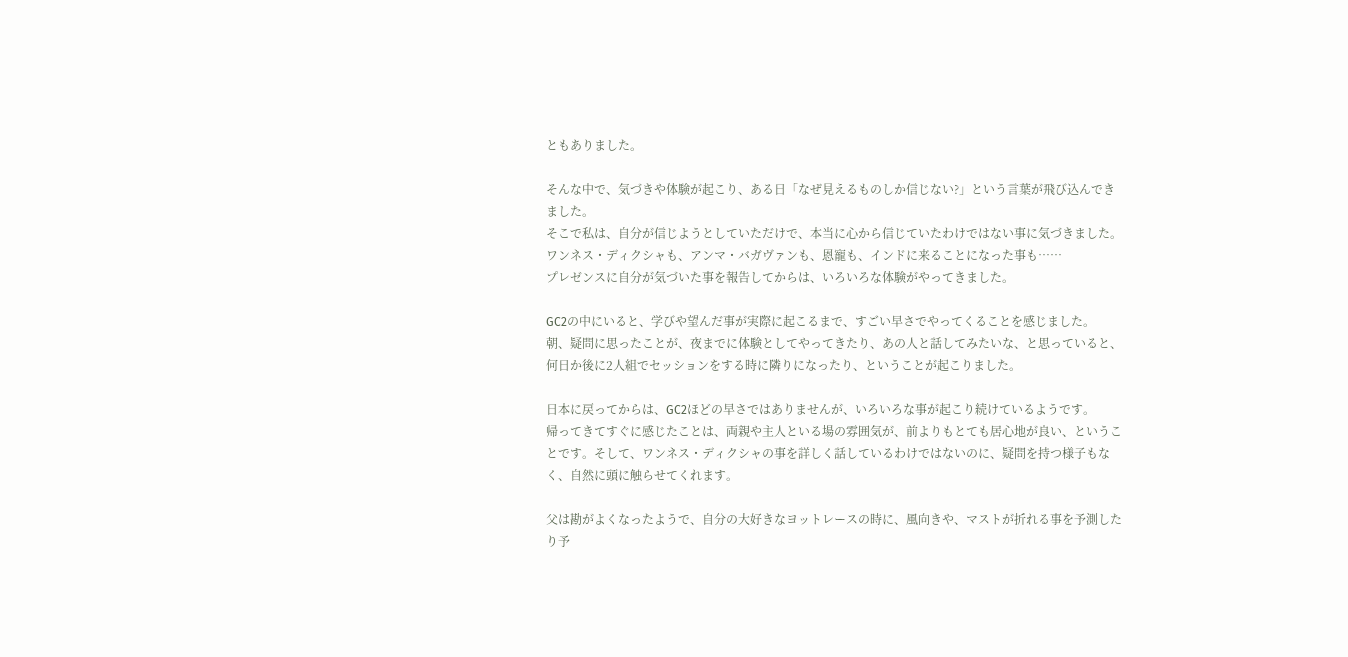ともありました。

そんな中で、気づきや体験が起こり、ある日「なぜ見えるものしか信じない?」という言葉が飛び込んできました。
そこで私は、自分が信じようとしていただけで、本当に心から信じていたわけではない事に気づきました。ワンネス・ディクシャも、アンマ・バガヴァンも、恩寵も、インドに来ることになった事も……
プレゼンスに自分が気づいた事を報告してからは、いろいろな体験がやってきました。

GC2の中にいると、学びや望んだ事が実際に起こるまで、すごい早さでやってくることを感じました。
朝、疑問に思ったことが、夜までに体験としてやってきたり、あの人と話してみたいな、と思っていると、何日か後に2人組でセッションをする時に隣りになったり、ということが起こりました。

日本に戻ってからは、GC2ほどの早さではありませんが、いろいろな事が起こり続けているようです。
帰ってきてすぐに感じたことは、両親や主人といる場の雰囲気が、前よりもとても居心地が良い、ということです。そして、ワンネス・ディクシャの事を詳しく話しているわけではないのに、疑問を持つ様子もなく、自然に頭に触らせてくれます。

父は勘がよくなったようで、自分の大好きなヨットレースの時に、風向きや、マストが折れる事を予測したり予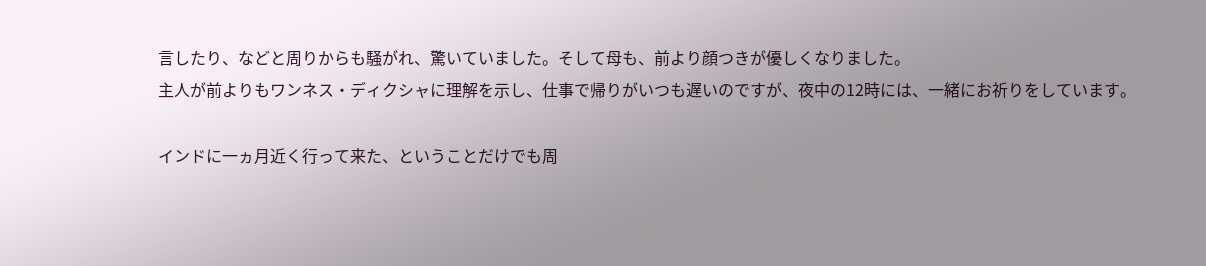言したり、などと周りからも騒がれ、驚いていました。そして母も、前より顔つきが優しくなりました。
主人が前よりもワンネス・ディクシャに理解を示し、仕事で帰りがいつも遅いのですが、夜中の12時には、一緒にお祈りをしています。

インドに一ヵ月近く行って来た、ということだけでも周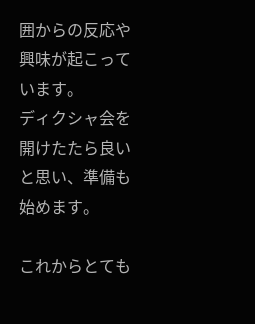囲からの反応や興味が起こっています。
ディクシャ会を開けたたら良いと思い、準備も始めます。

これからとても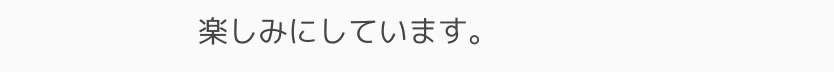楽しみにしています。